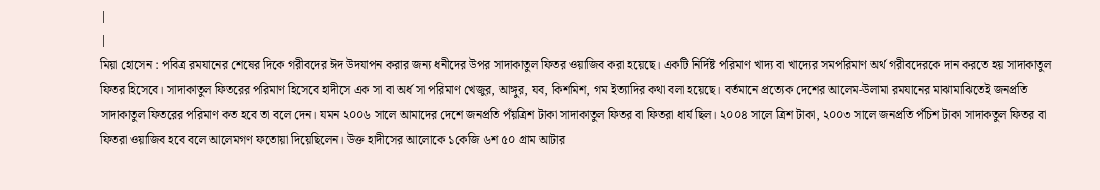|
|
মিয়া হোসেন : পবিত্র রমযানের শেষের দিকে গরীবদের ঈদ উদযাপন করার জন্য ধনীদের উপর সাদাকাতুল ফিতর ওয়াজিব করা হয়েছে। একটি নির্দিষ্ট পরিমাণ খাদ্য বা খাদ্যের সমপরিমাণ অর্থ গরীবদেরকে দান করতে হয় সাদাকাতুল ফিতর হিসেবে। সাদাকাতুল ফিতরের পরিমাণ হিসেবে হাদীসে এক সা বা অর্ধ সা পরিমাণ খেজুর, আঙ্গুর, যব, কিশমিশ, গম ইত্যাদির কথা বলা হয়েছে। বর্তমানে প্রত্যেক দেশের আলেম-উলামা রমযানের মাঝামাঝিতেই জনপ্রতি সাদাকাতুল ফিতরের পরিমাণ কত হবে তা বলে দেন। যমন ২০০৬ সালে আমাদের দেশে জনপ্রতি পঁয়ত্রিশ টাকা সাদাকাতুল ফিতর বা ফিতরা ধার্য ছিল। ২০০৪ সালে ত্রিশ টাকা, ২০০৩ সালে জনপ্রতি পঁচিশ টাকা সাদাকতুল ফিতর বা ফিতরা ওয়াজিব হবে বলে আলেমগণ ফতোয়া দিয়েছিলেন। উক্ত হাদীসের আলোকে ১কেজি ৬শ ৫০ গ্রাম আটার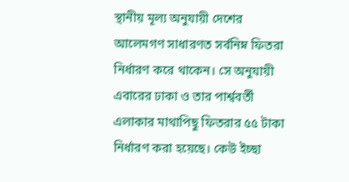স্থানীয় মূল্য অনুযায়ী দেশের আলেমগণ সাধারণত সর্বনিম্ন ফিতরা নির্ধারণ করে থাকেন। সে অনুযায়ী এবারের ঢাকা ও তার পার্শ্ববর্তী এলাকার মাথাপিছু ফিতরার ৫৫ টাকা নির্ধারণ করা হয়েছে। কেউ ইচ্ছা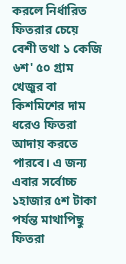করলে নির্ধারিত ফিতরার চেয়ে বেশী তথা ১ কেজি ৬শ' ৫০ গ্রাম খেজুর বা কিশমিশের দাম ধরেও ফিতরা আদায় করতে পারবে। এ জন্য এবার সর্বোচ্চ ১হাজার ৫শ টাকা পর্যন্ত মাথাপিছু ফিতরা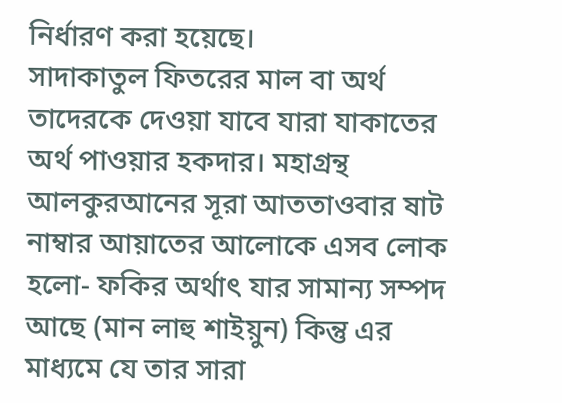নির্ধারণ করা হয়েছে।
সাদাকাতুল ফিতরের মাল বা অর্থ তাদেরকে দেওয়া যাবে যারা যাকাতের অর্থ পাওয়ার হকদার। মহাগ্রন্থ আলকুরআনের সূরা আততাওবার ষাট নাম্বার আয়াতের আলোকে এসব লোক হলো- ফকির অর্থাৎ যার সামান্য সম্পদ আছে (মান লাহু শাইয়ুন) কিন্তু এর মাধ্যমে যে তার সারা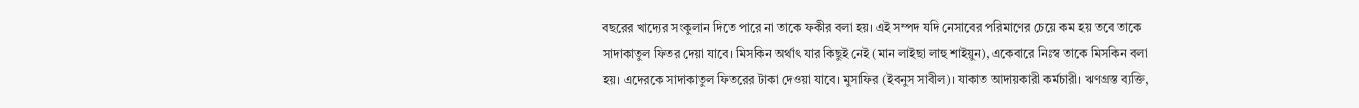বছরের খাদ্যের সংকুলান দিতে পারে না তাকে ফকীর বলা হয়। এই সম্পদ যদি নেসাবের পরিমাণের চেয়ে কম হয় তবে তাকে সাদাকাতুল ফিতর দেয়া যাবে। মিসকিন অর্থাৎ যার কিছুই নেই (মান লাইছা লাহু শাইয়ুন), একেবারে নিঃস্ব তাকে মিসকিন বলা হয়। এদেরকে সাদাকাতুল ফিতরের টাকা দেওয়া যাবে। মুসাফির (ইবনুস সাবীল)। যাকাত আদায়কারী কর্মচারী। ঋণগ্রস্ত ব্যক্তি,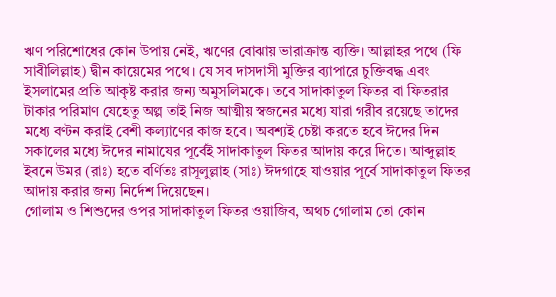ঋণ পরিশোধের কোন উপায় নেই, ঋণের বোঝায় ভারাক্রান্ত ব্যক্তি। আল্লাহর পথে (ফি সাবীলিল্লাহ) দ্বীন কায়েমের পথে। যে সব দাসদাসী মুক্তির ব্যাপারে চুক্তিবদ্ধ এবং ইসলামের প্রতি আকৃষ্ট করার জন্য অমুসলিমকে। তবে সাদাকাতুল ফিতর বা ফিতরার টাকার পরিমাণ যেহেতু অল্প তাই নিজ আত্মীয় স্বজনের মধ্যে যারা গরীব রয়েছে তাদের মধ্যে বণ্টন করাই বেশী কল্যাণের কাজ হবে। অবশ্যই চেষ্টা করতে হবে ঈদের দিন সকালের মধ্যে ঈদের নামাযের পূর্বেই সাদাকাতুল ফিতর আদায় করে দিতে। আব্দুল্লাহ ইবনে উমর (রাঃ) হতে বর্ণিতঃ রাসূলুল্লাহ (সাঃ) ঈদগাহে যাওয়ার পূর্বে সাদাকাতুল ফিতর আদায় করার জন্য নির্দেশ দিয়েছেন।
গোলাম ও শিশুদের ওপর সাদাকাতুল ফিতর ওয়াজিব, অথচ গোলাম তো কোন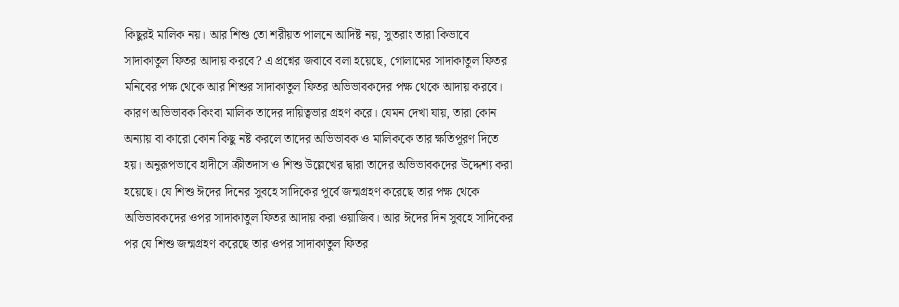কিছুরই মালিক নয়। আর শিশু তো শরীয়ত পালনে আদিষ্ট নয়, সুতরাং তারা কিভাবে সাদাকাতুল ফিতর আদায় করবে? এ প্রশ্নের জবাবে বলা হয়েছে, গোলামের সাদাকাতুল ফিতর মনিবের পক্ষ থেকে আর শিশুর সাদাকাতুল ফিতর অভিভাবকদের পক্ষ থেকে আদায় করবে। কারণ অভিভাবক কিংবা মালিক তাদের দায়িত্বভার গ্রহণ করে। যেমন দেখা যায়, তারা কোন অন্যায় বা কারো কোন কিছু নষ্ট করলে তাদের অভিভাবক ও মালিককে তার ক্ষতিপূরণ দিতে হয়। অনুরূপভাবে হাদীসে ক্রীতদাস ও শিশু উল্লেখের দ্বারা তাদের অভিভাবকদের উদ্দেশ্য করা হয়েছে। যে শিশু ঈদের দিনের সুবহে সাদিকের পূর্বে জন্মগ্রহণ করেছে তার পক্ষ থেকে অভিভাবকদের ওপর সাদাকাতুল ফিতর আদায় করা ওয়াজিব। আর ঈদের দিন সুবহে সাদিকের পর যে শিশু জন্মগ্রহণ করেছে তার ওপর সাদাকাতুল ফিতর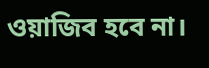ওয়াজিব হবে না।